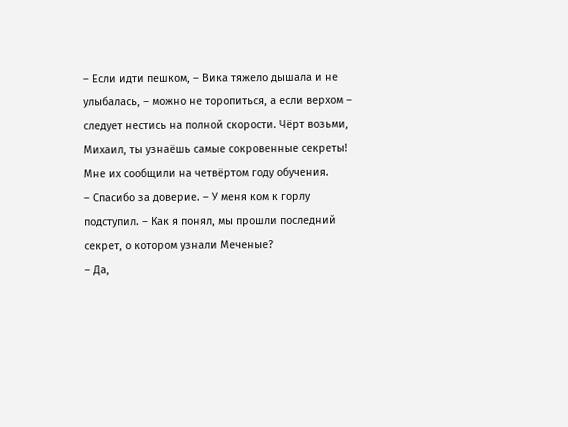– Если идти пешком, – Вика тяжело дышала и не улыбалась, – можно не торопиться, а если верхом – следует нестись на полной скорости. Чёрт возьми, Михаил, ты узнаёшь самые сокровенные секреты! Мне их сообщили на четвёртом году обучения.
– Спасибо за доверие. – У меня ком к горлу подступил. – Как я понял, мы прошли последний секрет, о котором узнали Меченые?
– Да,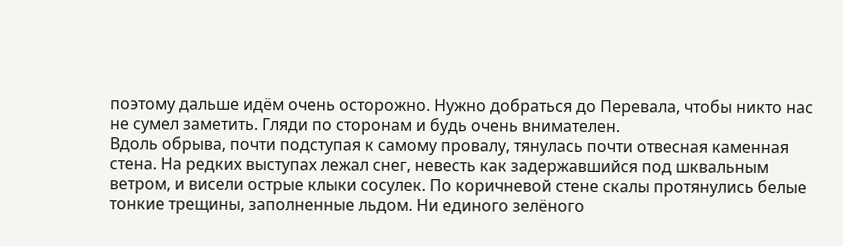поэтому дальше идём очень осторожно. Нужно добраться до Перевала, чтобы никто нас не сумел заметить. Гляди по сторонам и будь очень внимателен.
Вдоль обрыва, почти подступая к самому провалу, тянулась почти отвесная каменная стена. На редких выступах лежал снег, невесть как задержавшийся под шквальным ветром, и висели острые клыки сосулек. По коричневой стене скалы протянулись белые тонкие трещины, заполненные льдом. Ни единого зелёного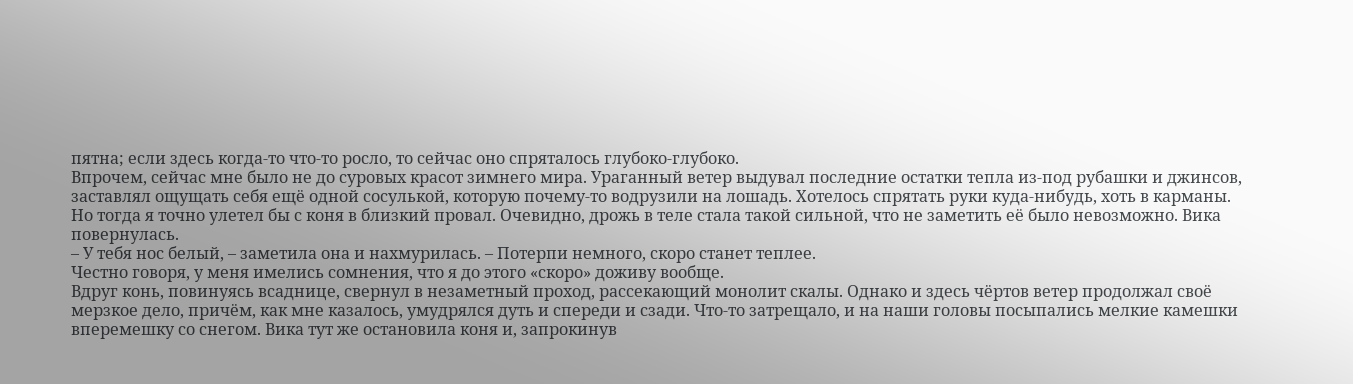пятна; если здесь когда-то что-то росло, то сейчас оно спряталось глубоко-глубоко.
Впрочем, сейчас мне было не до суровых красот зимнего мира. Ураганный ветер выдувал последние остатки тепла из-под рубашки и джинсов, заставлял ощущать себя ещё одной сосулькой, которую почему-то водрузили на лошадь. Хотелось спрятать руки куда-нибудь, хоть в карманы. Но тогда я точно улетел бы с коня в близкий провал. Очевидно, дрожь в теле стала такой сильной, что не заметить её было невозможно. Вика повернулась.
– У тебя нос белый, – заметила она и нахмурилась. – Потерпи немного, скоро станет теплее.
Честно говоря, у меня имелись сомнения, что я до этого «скоро» доживу вообще.
Вдруг конь, повинуясь всаднице, свернул в незаметный проход, рассекающий монолит скалы. Однако и здесь чёртов ветер продолжал своё мерзкое дело, причём, как мне казалось, умудрялся дуть и спереди и сзади. Что-то затрещало, и на наши головы посыпались мелкие камешки вперемешку со снегом. Вика тут же остановила коня и, запрокинув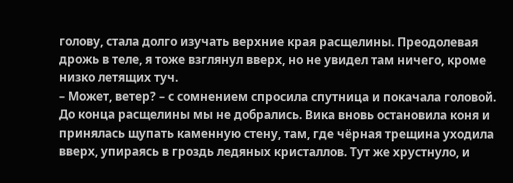голову, стала долго изучать верхние края расщелины. Преодолевая дрожь в теле, я тоже взглянул вверх, но не увидел там ничего, кроме низко летящих туч.
– Может, ветер? – с сомнением спросила спутница и покачала головой.
До конца расщелины мы не добрались. Вика вновь остановила коня и принялась щупать каменную стену, там, где чёрная трещина уходила вверх, упираясь в гроздь ледяных кристаллов. Тут же хрустнуло, и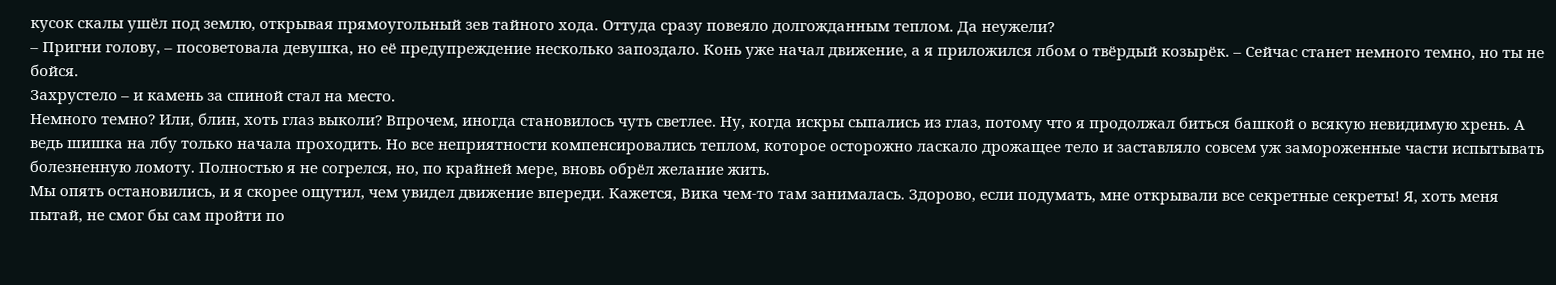кусок скалы ушёл под землю, открывая прямоугольный зев тайного хода. Оттуда сразу повеяло долгожданным теплом. Да неужели?
– Пригни голову, – посоветовала девушка, но её предупреждение несколько запоздало. Конь уже начал движение, а я приложился лбом о твёрдый козырёк. – Сейчас станет немного темно, но ты не бойся.
Захрустело – и камень за спиной стал на место.
Немного темно? Или, блин, хоть глаз выколи? Впрочем, иногда становилось чуть светлее. Ну, когда искры сыпались из глаз, потому что я продолжал биться башкой о всякую невидимую хрень. А ведь шишка на лбу только начала проходить. Но все неприятности компенсировались теплом, которое осторожно ласкало дрожащее тело и заставляло совсем уж замороженные части испытывать болезненную ломоту. Полностью я не согрелся, но, по крайней мере, вновь обрёл желание жить.
Мы опять остановились, и я скорее ощутил, чем увидел движение впереди. Кажется, Вика чем-то там занималась. Здорово, если подумать, мне открывали все секретные секреты! Я, хоть меня пытай, не смог бы сам пройти по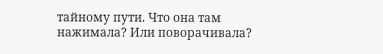тайному пути. Что она там нажимала? Или поворачивала?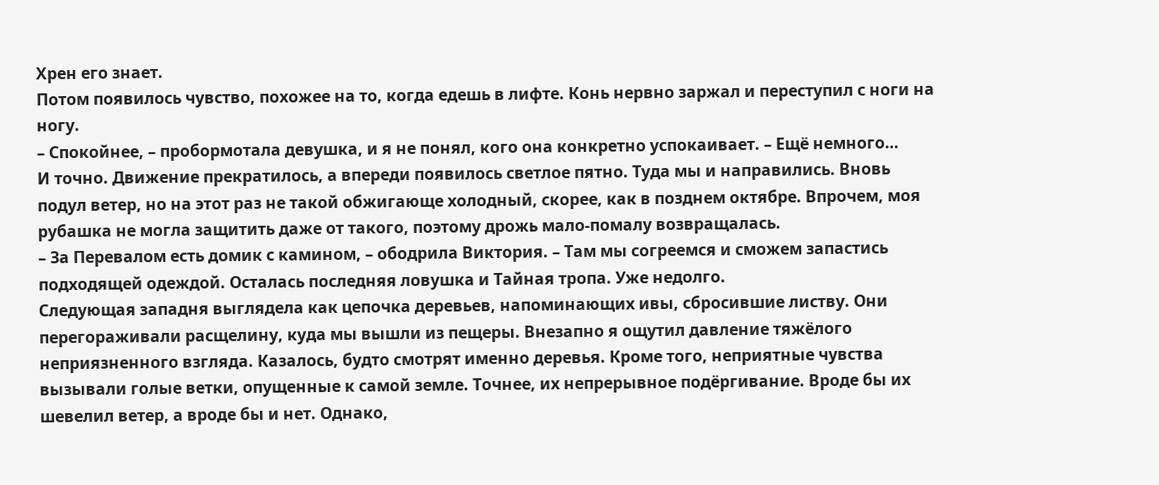Хрен его знает.
Потом появилось чувство, похожее на то, когда едешь в лифте. Конь нервно заржал и переступил с ноги на ногу.
– Спокойнее, – пробормотала девушка, и я не понял, кого она конкретно успокаивает. – Ещё немного…
И точно. Движение прекратилось, а впереди появилось светлое пятно. Туда мы и направились. Вновь подул ветер, но на этот раз не такой обжигающе холодный, скорее, как в позднем октябре. Впрочем, моя рубашка не могла защитить даже от такого, поэтому дрожь мало-помалу возвращалась.
– За Перевалом есть домик с камином, – ободрила Виктория. – Там мы согреемся и сможем запастись подходящей одеждой. Осталась последняя ловушка и Тайная тропа. Уже недолго.
Следующая западня выглядела как цепочка деревьев, напоминающих ивы, сбросившие листву. Они перегораживали расщелину, куда мы вышли из пещеры. Внезапно я ощутил давление тяжёлого неприязненного взгляда. Казалось, будто смотрят именно деревья. Кроме того, неприятные чувства вызывали голые ветки, опущенные к самой земле. Точнее, их непрерывное подёргивание. Вроде бы их шевелил ветер, а вроде бы и нет. Однако,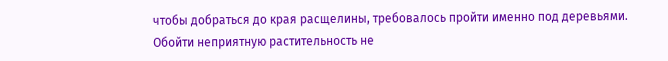чтобы добраться до края расщелины, требовалось пройти именно под деревьями. Обойти неприятную растительность не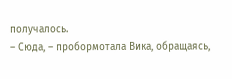получалось.
– Сюда, – пробормотала Вика, обращаясь,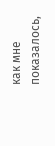как мне показалось,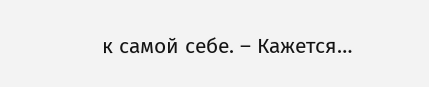к самой себе. – Кажется…